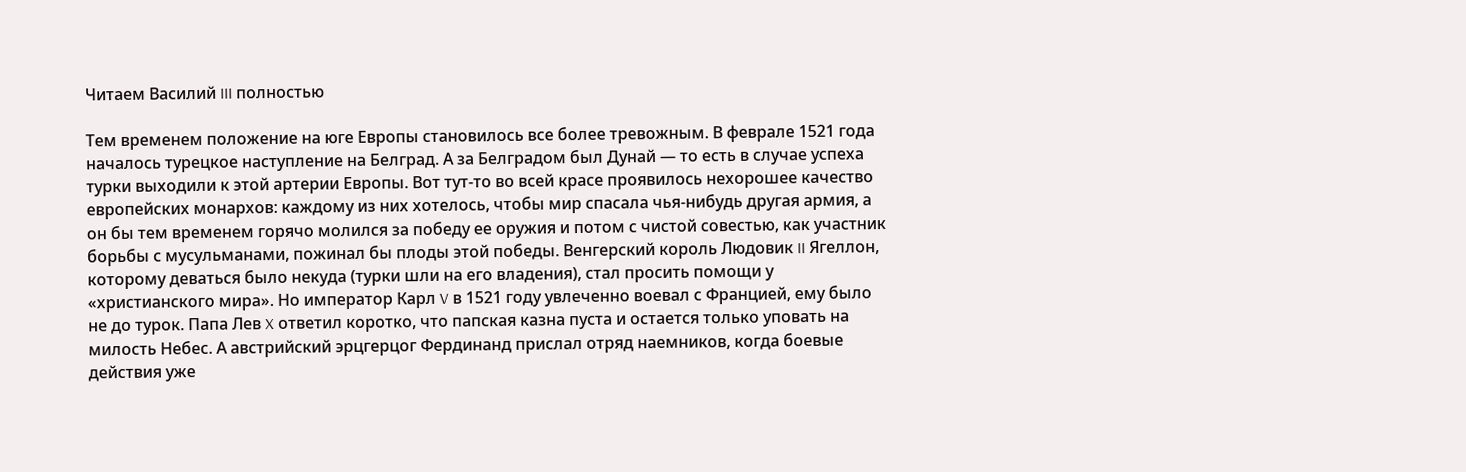Читаем Василий III полностью

Тем временем положение на юге Европы становилось все более тревожным. В феврале 1521 года началось турецкое наступление на Белград. А за Белградом был Дунай — то есть в случае успеха турки выходили к этой артерии Европы. Вот тут-то во всей красе проявилось нехорошее качество европейских монархов: каждому из них хотелось, чтобы мир спасала чья-нибудь другая армия, а он бы тем временем горячо молился за победу ее оружия и потом с чистой совестью, как участник борьбы с мусульманами, пожинал бы плоды этой победы. Венгерский король Людовик II Ягеллон, которому деваться было некуда (турки шли на его владения), стал просить помощи у «христианского мира». Но император Карл V в 1521 году увлеченно воевал с Францией, ему было не до турок. Папа Лев X ответил коротко, что папская казна пуста и остается только уповать на милость Небес. А австрийский эрцгерцог Фердинанд прислал отряд наемников, когда боевые действия уже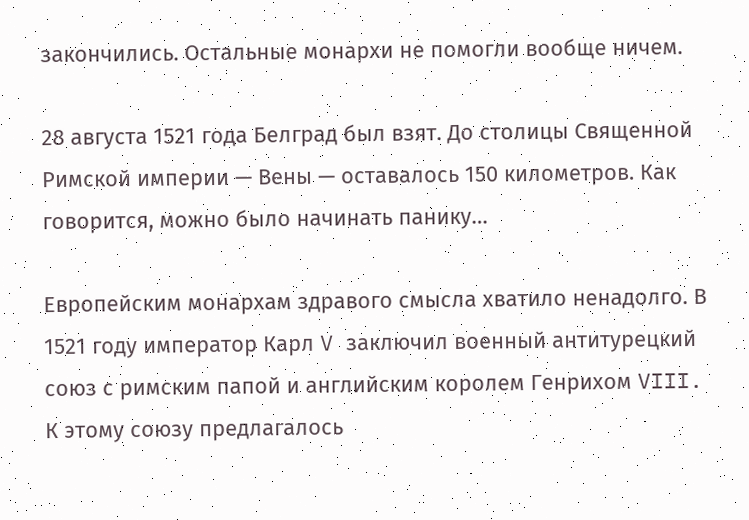закончились. Остальные монархи не помогли вообще ничем.

28 августа 1521 года Белград был взят. До столицы Священной Римской империи — Вены — оставалось 150 километров. Как говорится, можно было начинать панику…

Европейским монархам здравого смысла хватило ненадолго. В 1521 году император Карл V заключил военный антитурецкий союз с римским папой и английским королем Генрихом VIII. К этому союзу предлагалось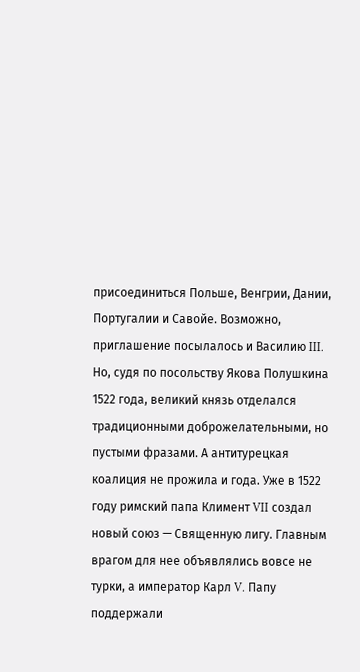присоединиться Польше, Венгрии, Дании, Португалии и Савойе. Возможно, приглашение посылалось и Василию III. Но, судя по посольству Якова Полушкина 1522 года, великий князь отделался традиционными доброжелательными, но пустыми фразами. А антитурецкая коалиция не прожила и года. Уже в 1522 году римский папа Климент VII создал новый союз — Священную лигу. Главным врагом для нее объявлялись вовсе не турки, а император Карл V. Папу поддержали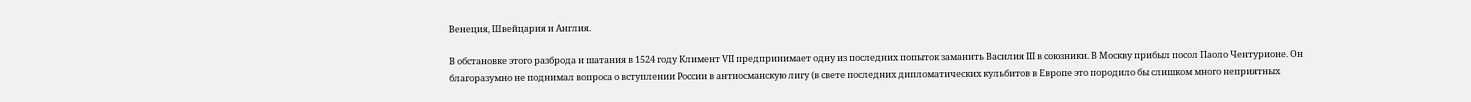Венеция, Швейцария и Англия.

В обстановке этого разброда и шатания в 1524 году Климент VII предпринимает одну из последних попыток заманить Василия III в союзники. В Москву прибыл посол Паоло Чентурионе. Он благоразумно не поднимал вопроса о вступлении России в антиосманскую лигу (в свете последних дипломатических кульбитов в Европе это породило бы слишком много неприятных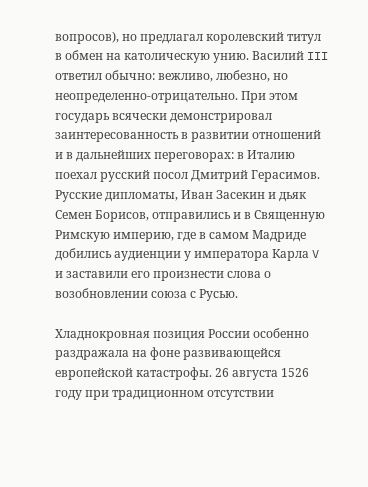вопросов), но предлагал королевский титул в обмен на католическую унию. Василий III ответил обычно: вежливо, любезно, но неопределенно-отрицательно. При этом государь всячески демонстрировал заинтересованность в развитии отношений и в дальнейших переговорах: в Италию поехал русский посол Дмитрий Герасимов. Русские дипломаты, Иван Засекин и дьяк Семен Борисов, отправились и в Священную Римскую империю, где в самом Мадриде добились аудиенции у императора Карла V и заставили его произнести слова о возобновлении союза с Русью.

Хладнокровная позиция России особенно раздражала на фоне развивающейся европейской катастрофы. 26 августа 1526 году при традиционном отсутствии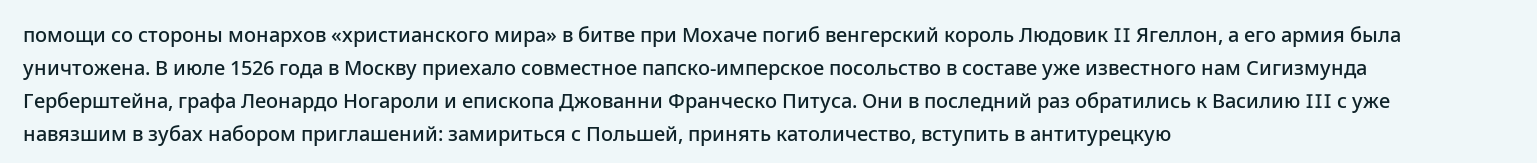помощи со стороны монархов «христианского мира» в битве при Мохаче погиб венгерский король Людовик II Ягеллон, а его армия была уничтожена. В июле 1526 года в Москву приехало совместное папско-имперское посольство в составе уже известного нам Сигизмунда Герберштейна, графа Леонардо Ногароли и епископа Джованни Франческо Питуса. Они в последний раз обратились к Василию III с уже навязшим в зубах набором приглашений: замириться с Польшей, принять католичество, вступить в антитурецкую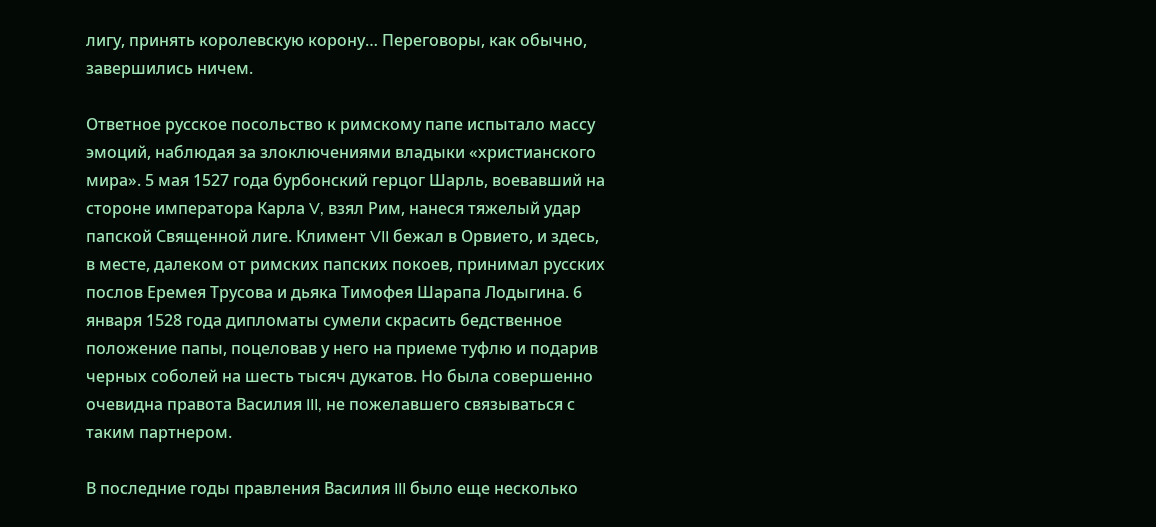лигу, принять королевскую корону… Переговоры, как обычно, завершились ничем.

Ответное русское посольство к римскому папе испытало массу эмоций, наблюдая за злоключениями владыки «христианского мира». 5 мая 1527 года бурбонский герцог Шарль, воевавший на стороне императора Карла V, взял Рим, нанеся тяжелый удар папской Священной лиге. Климент VII бежал в Орвието, и здесь, в месте, далеком от римских папских покоев, принимал русских послов Еремея Трусова и дьяка Тимофея Шарапа Лодыгина. 6 января 1528 года дипломаты сумели скрасить бедственное положение папы, поцеловав у него на приеме туфлю и подарив черных соболей на шесть тысяч дукатов. Но была совершенно очевидна правота Василия III, не пожелавшего связываться с таким партнером.

В последние годы правления Василия III было еще несколько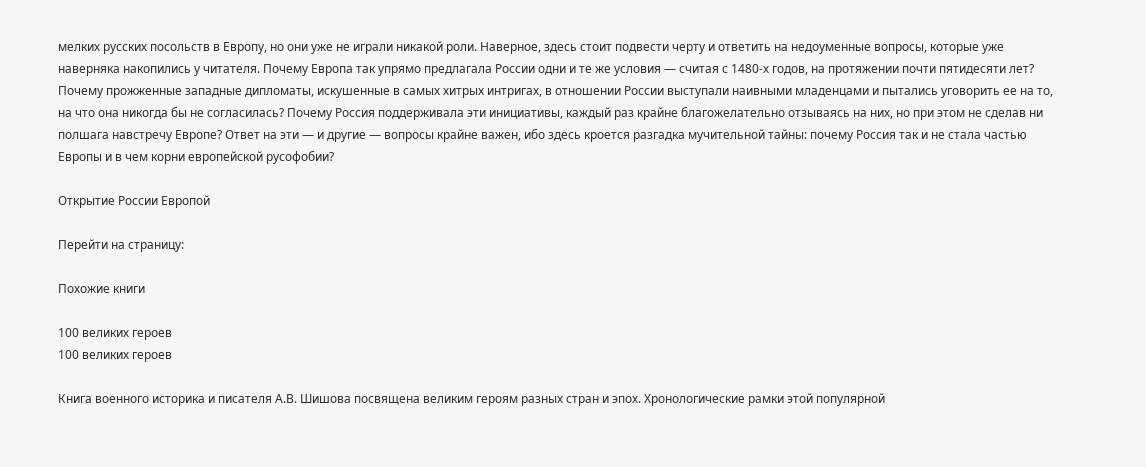мелких русских посольств в Европу, но они уже не играли никакой роли. Наверное, здесь стоит подвести черту и ответить на недоуменные вопросы, которые уже наверняка накопились у читателя. Почему Европа так упрямо предлагала России одни и те же условия — считая с 1480-х годов, на протяжении почти пятидесяти лет? Почему прожженные западные дипломаты, искушенные в самых хитрых интригах, в отношении России выступали наивными младенцами и пытались уговорить ее на то, на что она никогда бы не согласилась? Почему Россия поддерживала эти инициативы, каждый раз крайне благожелательно отзываясь на них, но при этом не сделав ни полшага навстречу Европе? Ответ на эти — и другие — вопросы крайне важен, ибо здесь кроется разгадка мучительной тайны: почему Россия так и не стала частью Европы и в чем корни европейской русофобии?

Открытие России Европой

Перейти на страницу:

Похожие книги

100 великих героев
100 великих героев

Книга военного историка и писателя А.В. Шишова посвящена великим героям разных стран и эпох. Хронологические рамки этой популярной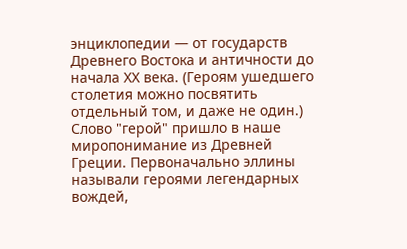энциклопедии — от государств Древнего Востока и античности до начала XX века. (Героям ушедшего столетия можно посвятить отдельный том, и даже не один.) Слово "герой" пришло в наше миропонимание из Древней Греции. Первоначально эллины называли героями легендарных вождей,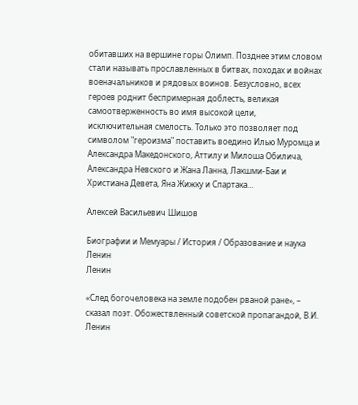обитавших на вершине горы Олимп. Позднее этим словом стали называть прославленных в битвах, походах и войнах военачальников и рядовых воинов. Безусловно, всех героев роднит беспримерная доблесть, великая самоотверженность во имя высокой цели, исключительная смелость. Только это позволяет под символом "героизма" поставить воедино Илью Муромца и Александра Македонского, Аттилу и Милоша Обилича, Александра Невского и Жана Ланна, Лакшми-Баи и Христиана Девета, Яна Жижку и Спартака…

Алексей Васильевич Шишов

Биографии и Мемуары / История / Образование и наука
Ленин
Ленин

«След богочеловека на земле подобен рваной ране», – сказал поэт. Обожествленный советской пропагандой, В.И. Ленин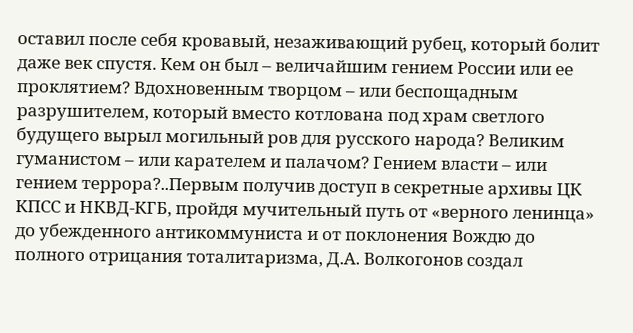оставил после себя кровавый, незаживающий рубец, который болит даже век спустя. Кем он был – величайшим гением России или ее проклятием? Вдохновенным творцом – или беспощадным разрушителем, который вместо котлована под храм светлого будущего вырыл могильный ров для русского народа? Великим гуманистом – или карателем и палачом? Гением власти – или гением террора?..Первым получив доступ в секретные архивы ЦК КПСС и НКВД-КГБ, пройдя мучительный путь от «верного ленинца» до убежденного антикоммуниста и от поклонения Вождю до полного отрицания тоталитаризма, Д.А. Волкогонов создал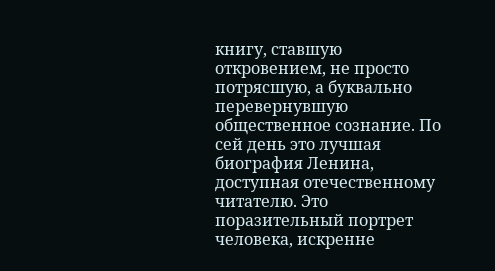книгу, ставшую откровением, не просто потрясшую, а буквально перевернувшую общественное сознание. По сей день это лучшая биография Ленина, доступная отечественному читателю. Это поразительный портрет человека, искренне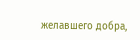желавшего добра,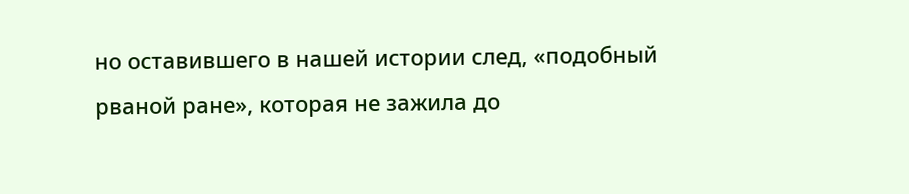но оставившего в нашей истории след, «подобный рваной ране», которая не зажила до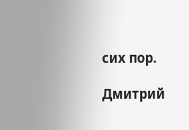сих пор.

Дмитрий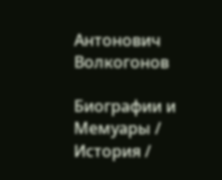Антонович Волкогонов

Биографии и Мемуары / История /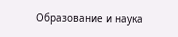Образование и наука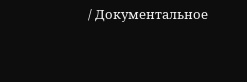/ Документальное